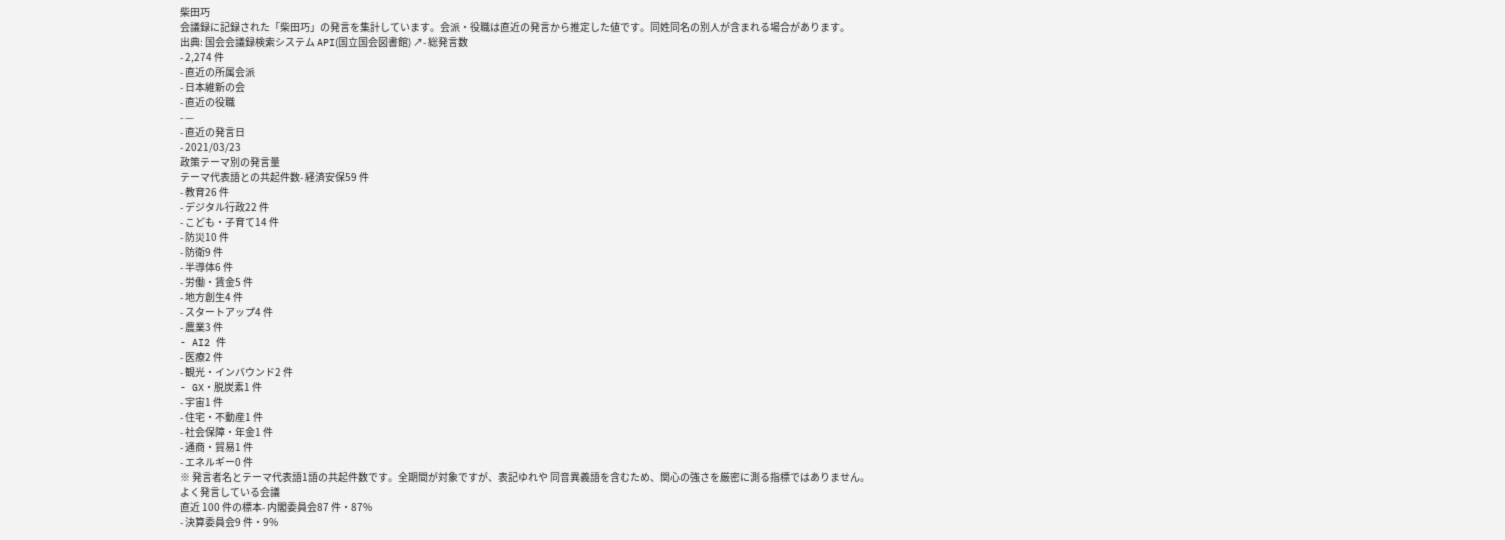柴田巧
会議録に記録された「柴田巧」の発言を集計しています。会派・役職は直近の発言から推定した値です。同姓同名の別人が含まれる場合があります。
出典: 国会会議録検索システム API(国立国会図書館) ↗- 総発言数
- 2,274 件
- 直近の所属会派
- 日本維新の会
- 直近の役職
- —
- 直近の発言日
- 2021/03/23
政策テーマ別の発言量
テーマ代表語との共起件数- 経済安保59 件
- 教育26 件
- デジタル行政22 件
- こども・子育て14 件
- 防災10 件
- 防衛9 件
- 半導体6 件
- 労働・賃金5 件
- 地方創生4 件
- スタートアップ4 件
- 農業3 件
- AI2 件
- 医療2 件
- 観光・インバウンド2 件
- GX・脱炭素1 件
- 宇宙1 件
- 住宅・不動産1 件
- 社会保障・年金1 件
- 通商・貿易1 件
- エネルギー0 件
※ 発言者名とテーマ代表語1語の共起件数です。全期間が対象ですが、表記ゆれや 同音異義語を含むため、関心の強さを厳密に測る指標ではありません。
よく発言している会議
直近 100 件の標本- 内閣委員会87 件・87%
- 決算委員会9 件・9%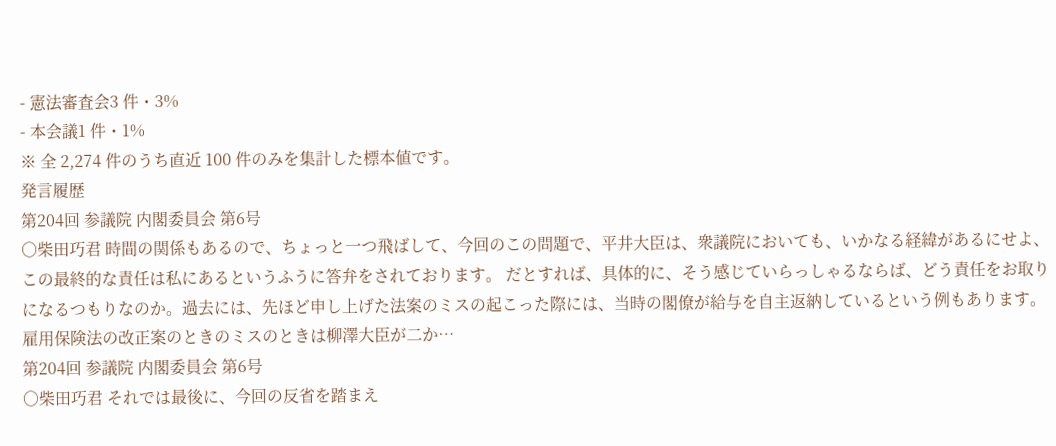- 憲法審査会3 件・3%
- 本会議1 件・1%
※ 全 2,274 件のうち直近 100 件のみを集計した標本値です。
発言履歴
第204回 参議院 内閣委員会 第6号
○柴田巧君 時間の関係もあるので、ちょっと一つ飛ばして、今回のこの問題で、平井大臣は、衆議院においても、いかなる経緯があるにせよ、この最終的な責任は私にあるというふうに答弁をされております。 だとすれば、具体的に、そう感じていらっしゃるならば、どう責任をお取りになるつもりなのか。過去には、先ほど申し上げた法案のミスの起こった際には、当時の閣僚が給与を自主返納しているという例もあります。雇用保険法の改正案のときのミスのときは柳澤大臣が二か…
第204回 参議院 内閣委員会 第6号
○柴田巧君 それでは最後に、今回の反省を踏まえ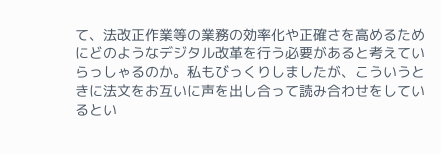て、法改正作業等の業務の効率化や正確さを高めるためにどのようなデジタル改革を行う必要があると考えていらっしゃるのか。私もびっくりしましたが、こういうときに法文をお互いに声を出し合って読み合わせをしているとい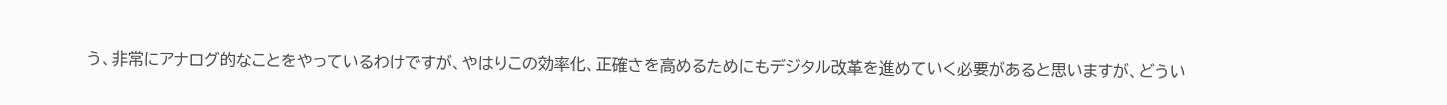う、非常にアナログ的なことをやっているわけですが、やはりこの効率化、正確さを高めるためにもデジタル改革を進めていく必要があると思いますが、どうい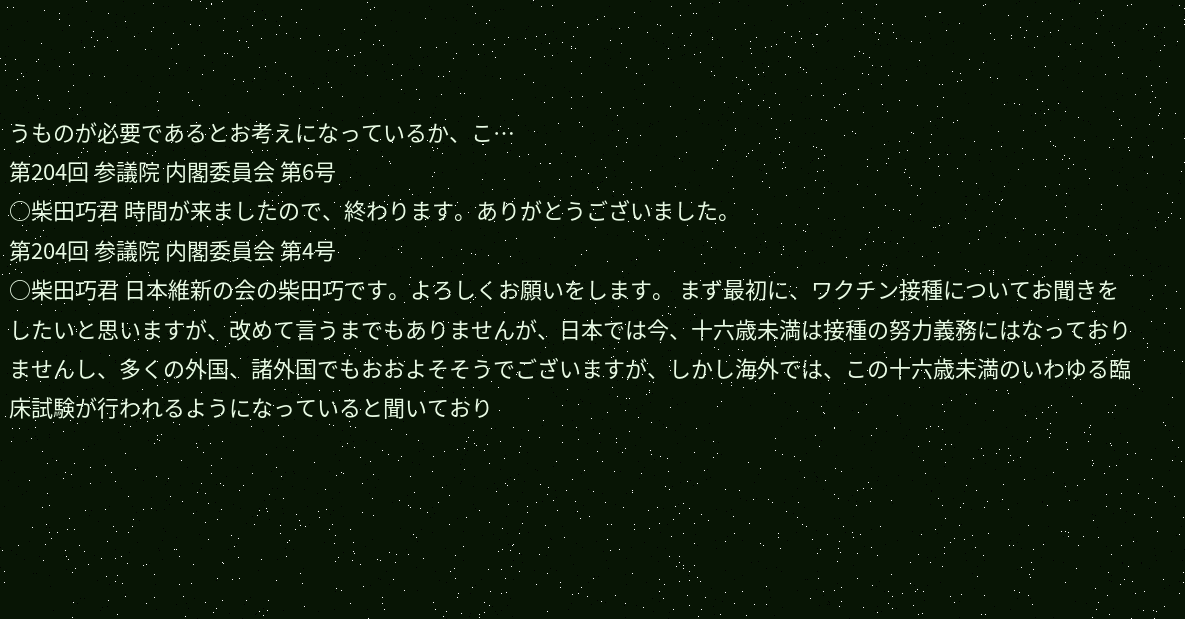うものが必要であるとお考えになっているか、こ…
第204回 参議院 内閣委員会 第6号
○柴田巧君 時間が来ましたので、終わります。ありがとうございました。
第204回 参議院 内閣委員会 第4号
○柴田巧君 日本維新の会の柴田巧です。よろしくお願いをします。 まず最初に、ワクチン接種についてお聞きをしたいと思いますが、改めて言うまでもありませんが、日本では今、十六歳未満は接種の努力義務にはなっておりませんし、多くの外国、諸外国でもおおよそそうでございますが、しかし海外では、この十六歳未満のいわゆる臨床試験が行われるようになっていると聞いており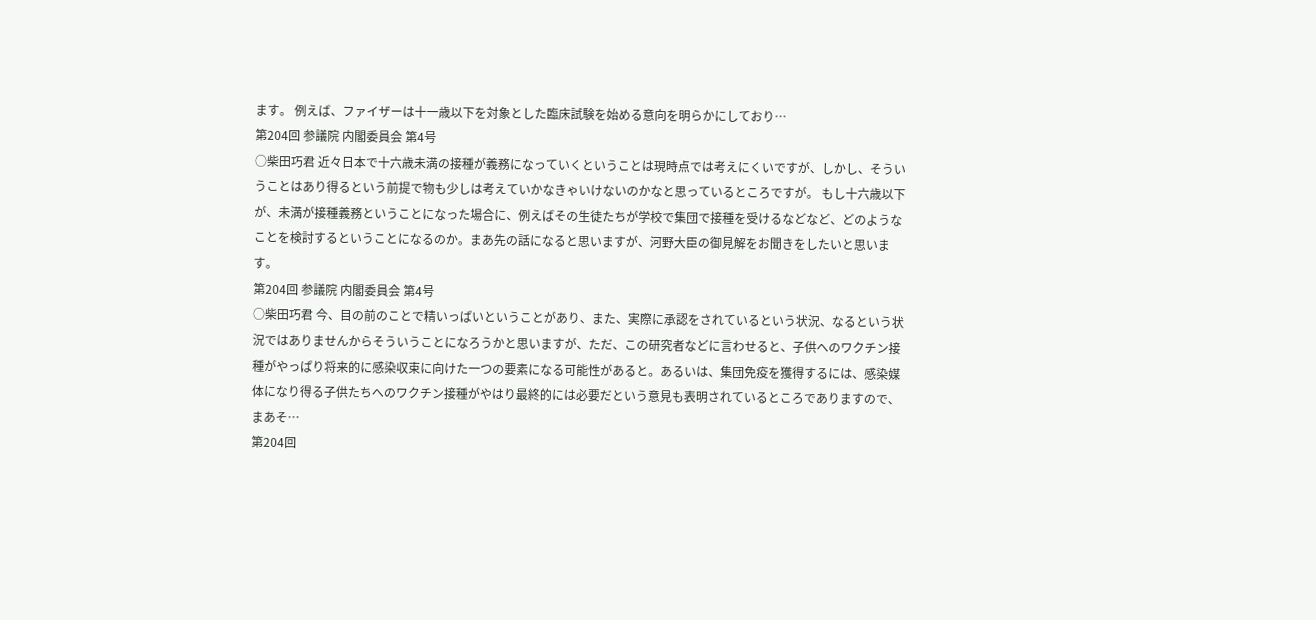ます。 例えば、ファイザーは十一歳以下を対象とした臨床試験を始める意向を明らかにしており…
第204回 参議院 内閣委員会 第4号
○柴田巧君 近々日本で十六歳未満の接種が義務になっていくということは現時点では考えにくいですが、しかし、そういうことはあり得るという前提で物も少しは考えていかなきゃいけないのかなと思っているところですが。 もし十六歳以下が、未満が接種義務ということになった場合に、例えばその生徒たちが学校で集団で接種を受けるなどなど、どのようなことを検討するということになるのか。まあ先の話になると思いますが、河野大臣の御見解をお聞きをしたいと思います。
第204回 参議院 内閣委員会 第4号
○柴田巧君 今、目の前のことで精いっぱいということがあり、また、実際に承認をされているという状況、なるという状況ではありませんからそういうことになろうかと思いますが、ただ、この研究者などに言わせると、子供へのワクチン接種がやっぱり将来的に感染収束に向けた一つの要素になる可能性があると。あるいは、集団免疫を獲得するには、感染媒体になり得る子供たちへのワクチン接種がやはり最終的には必要だという意見も表明されているところでありますので、まあそ…
第204回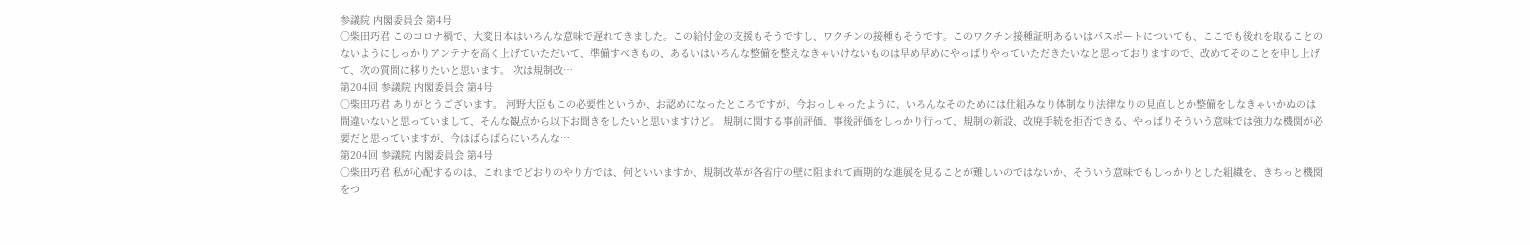参議院 内閣委員会 第4号
○柴田巧君 このコロナ禍で、大変日本はいろんな意味で遅れてきました。この給付金の支援もそうですし、ワクチンの接種もそうです。このワクチン接種証明あるいはパスポートについても、ここでも後れを取ることのないようにしっかりアンテナを高く上げていただいて、準備すべきもの、あるいはいろんな整備を整えなきゃいけないものは早め早めにやっぱりやっていただきたいなと思っておりますので、改めてそのことを申し上げて、次の質問に移りたいと思います。 次は規制改…
第204回 参議院 内閣委員会 第4号
○柴田巧君 ありがとうございます。 河野大臣もこの必要性というか、お認めになったところですが、今おっしゃったように、いろんなそのためには仕組みなり体制なり法律なりの見直しとか整備をしなきゃいかぬのは間違いないと思っていまして、そんな観点から以下お聞きをしたいと思いますけど。 規制に関する事前評価、事後評価をしっかり行って、規制の新設、改廃手続を拒否できる、やっぱりそういう意味では強力な機関が必要だと思っていますが、今はばらばらにいろんな…
第204回 参議院 内閣委員会 第4号
○柴田巧君 私が心配するのは、これまでどおりのやり方では、何といいますか、規制改革が各省庁の壁に阻まれて画期的な進展を見ることが難しいのではないか、そういう意味でもしっかりとした組織を、きちっと機関をつ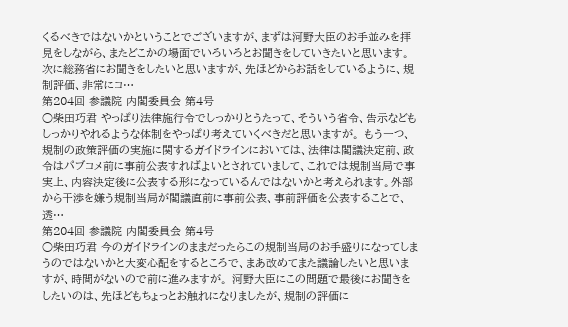くるべきではないかということでございますが、まずは河野大臣のお手並みを拝見をしながら、またどこかの場面でいろいろとお聞きをしていきたいと思います。 次に総務省にお聞きをしたいと思いますが、先ほどからお話をしているように、規制評価、非常にコ…
第204回 参議院 内閣委員会 第4号
○柴田巧君 やっぱり法律施行令でしっかりとうたって、そういう省令、告示などもしっかりやれるような体制をやっぱり考えていくべきだと思いますが。 もう一つ、規制の政策評価の実施に関するガイドラインにおいては、法律は閣議決定前、政令はパブコメ前に事前公表すればよいとされていまして、これでは規制当局で事実上、内容決定後に公表する形になっているんではないかと考えられます。外部から干渉を嫌う規制当局が閣議直前に事前公表、事前評価を公表することで、透…
第204回 参議院 内閣委員会 第4号
○柴田巧君 今のガイドラインのままだったらこの規制当局のお手盛りになってしまうのではないかと大変心配をするところで、まあ改めてまた議論したいと思いますが、時間がないので前に進みますが。 河野大臣にこの問題で最後にお聞きをしたいのは、先ほどもちょっとお触れになりましたが、規制の評価に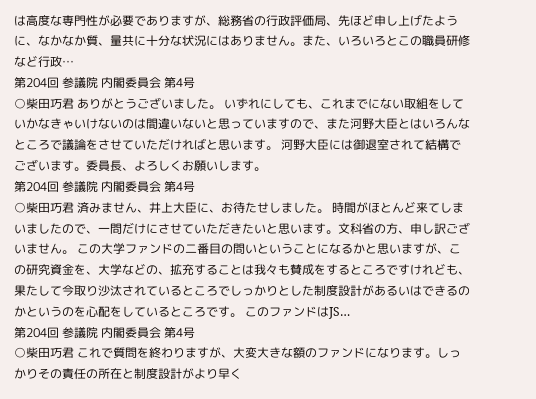は高度な専門性が必要でありますが、総務省の行政評価局、先ほど申し上げたように、なかなか質、量共に十分な状況にはありません。また、いろいろとこの職員研修など行政…
第204回 参議院 内閣委員会 第4号
○柴田巧君 ありがとうございました。 いずれにしても、これまでにない取組をしていかなきゃいけないのは間違いないと思っていますので、また河野大臣とはいろんなところで議論をさせていただければと思います。 河野大臣には御退室されて結構でございます。委員長、よろしくお願いします。
第204回 参議院 内閣委員会 第4号
○柴田巧君 済みません、井上大臣に、お待たせしました。 時間がほとんど来てしまいましたので、一問だけにさせていただきたいと思います。文科省の方、申し訳ございません。 この大学ファンドの二番目の問いということになるかと思いますが、この研究資金を、大学などの、拡充することは我々も賛成をするところですけれども、果たして今取り沙汰されているところでしっかりとした制度設計があるいはできるのかというのを心配をしているところです。 このファンドはJS…
第204回 参議院 内閣委員会 第4号
○柴田巧君 これで質問を終わりますが、大変大きな額のファンドになります。しっかりその責任の所在と制度設計がより早く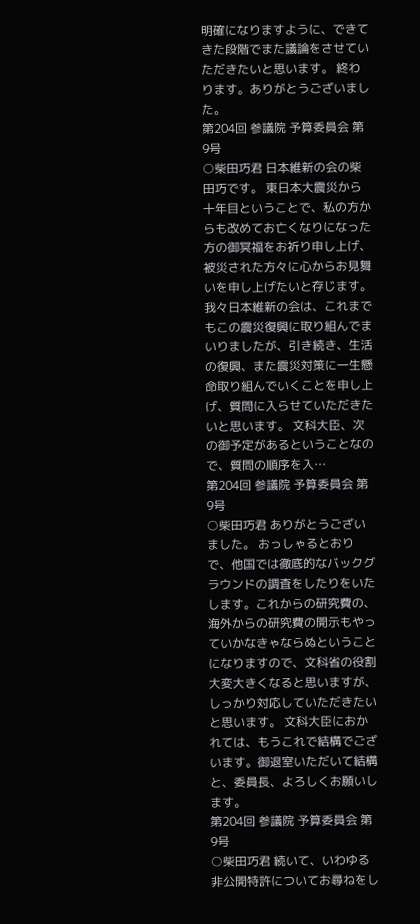明確になりますように、できてきた段階でまた議論をさせていただきたいと思います。 終わります。ありがとうございました。
第204回 参議院 予算委員会 第9号
○柴田巧君 日本維新の会の柴田巧です。 東日本大震災から十年目ということで、私の方からも改めてお亡くなりになった方の御冥福をお祈り申し上げ、被災された方々に心からお見舞いを申し上げたいと存じます。 我々日本維新の会は、これまでもこの震災復興に取り組んでまいりましたが、引き続き、生活の復興、また震災対策に一生懸命取り組んでいくことを申し上げ、質問に入らせていただきたいと思います。 文科大臣、次の御予定があるということなので、質問の順序を入…
第204回 参議院 予算委員会 第9号
○柴田巧君 ありがとうございました。 おっしゃるとおりで、他国では徹底的なバックグラウンドの調査をしたりをいたします。これからの研究費の、海外からの研究費の開示もやっていかなきゃならぬということになりますので、文科省の役割大変大きくなると思いますが、しっかり対応していただきたいと思います。 文科大臣におかれては、もうこれで結構でございます。御退室いただいて結構と、委員長、よろしくお願いします。
第204回 参議院 予算委員会 第9号
○柴田巧君 続いて、いわゆる非公開特許についてお尋ねをし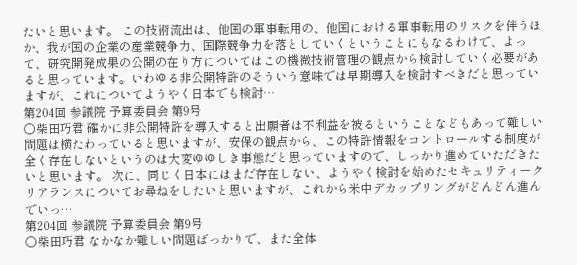たいと思います。 この技術流出は、他国の軍事転用の、他国における軍事転用のリスクを伴うほか、我が国の企業の産業競争力、国際競争力を落としていくということにもなるわけで、よって、研究開発成果の公開の在り方についてはこの機微技術管理の観点から検討していく必要があると思っています。いわゆる非公開特許のそういう意味では早期導入を検討すべきだと思っていますが、これについてようやく日本でも検討…
第204回 参議院 予算委員会 第9号
○柴田巧君 確かに非公開特許を導入すると出願者は不利益を被るということなどもあって難しい問題は横たわっていると思いますが、安保の観点から、この特許情報をコントロールする制度が全く存在しないというのは大変ゆゆしき事態だと思っていますので、しっかり進めていただきたいと思います。 次に、同じく日本にはまだ存在しない、ようやく検討を始めたセキュリティークリアランスについてお尋ねをしたいと思いますが、これから米中デカップリングがどんどん進んでいっ…
第204回 参議院 予算委員会 第9号
○柴田巧君 なかなか難しい問題ばっかりで、また全体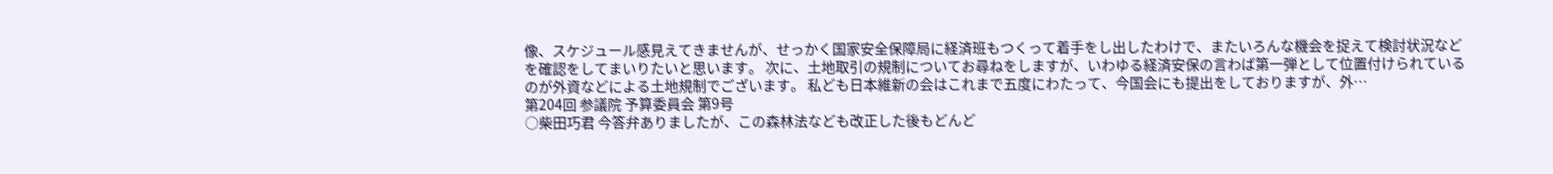像、スケジュール感見えてきませんが、せっかく国家安全保障局に経済班もつくって着手をし出したわけで、またいろんな機会を捉えて検討状況などを確認をしてまいりたいと思います。 次に、土地取引の規制についてお尋ねをしますが、いわゆる経済安保の言わば第一弾として位置付けられているのが外資などによる土地規制でございます。 私ども日本維新の会はこれまで五度にわたって、今国会にも提出をしておりますが、外…
第204回 参議院 予算委員会 第9号
○柴田巧君 今答弁ありましたが、この森林法なども改正した後もどんど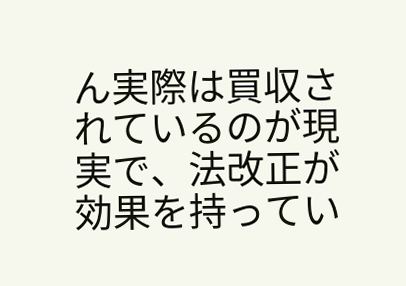ん実際は買収されているのが現実で、法改正が効果を持ってい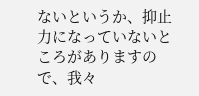ないというか、抑止力になっていないところがありますので、我々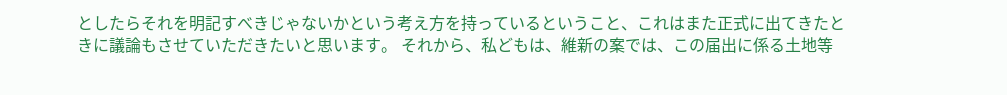としたらそれを明記すべきじゃないかという考え方を持っているということ、これはまた正式に出てきたときに議論もさせていただきたいと思います。 それから、私どもは、維新の案では、この届出に係る土地等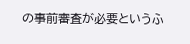の事前審査が必要というふ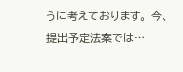うに考えております。 今、提出予定法案では…